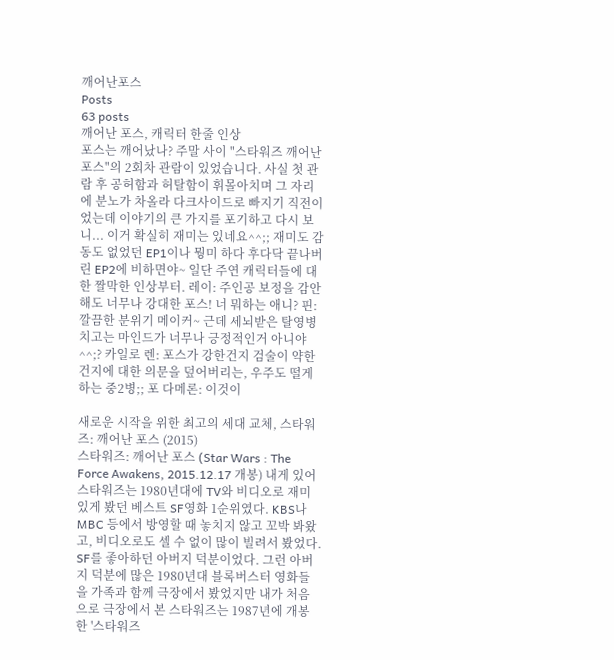깨어난포스
Posts
63 posts
깨어난 포스, 캐릭터 한줄 인상
포스는 깨어났나? 주말 사이 "스타워즈 깨어난 포스"의 2회차 관람이 있었습니다. 사실 첫 관람 후 공허함과 허탈함이 휘몰아치며 그 자리에 분노가 차올라 다크사이드로 빠지기 직전이었는데 이야기의 큰 가지를 포기하고 다시 보니... 이거 확실히 재미는 있네요^^;; 재미도 감동도 없었던 EP1이나 뭥미 하다 후다닥 끝나버린 EP2에 비하면야~ 일단 주연 캐릭터들에 대한 짤막한 인상부터. 레이: 주인공 보정을 감안해도 너무나 강대한 포스! 너 뭐하는 애니? 핀: 깔끔한 분위기 메이커~ 근데 세뇌받은 탈영병 치고는 마인드가 너무나 긍정적인거 아니야^^;? 카일로 렌: 포스가 강한건지 검술이 약한건지에 대한 의문을 덮어버리는, 우주도 떨게하는 중2병;; 포 다메론: 이것이

새로운 시작을 위한 최고의 세대 교체, 스타워즈: 깨어난 포스 (2015)
스타워즈: 깨어난 포스 (Star Wars : The Force Awakens, 2015.12.17 개봉) 내게 있어 스타워즈는 1980년대에 TV와 비디오로 재미있게 봤던 베스트 SF영화 1순위였다. KBS나 MBC 등에서 방영할 때 놓치지 않고 꼬박 봐왔고, 비디오로도 셀 수 없이 많이 빌려서 봤었다. SF를 좋아하던 아버지 덕분이었다. 그런 아버지 덕분에 많은 1980년대 블록버스터 영화들을 가족과 함께 극장에서 봤었지만 내가 처음으로 극장에서 본 스타워즈는 1987년에 개봉한 '스타워즈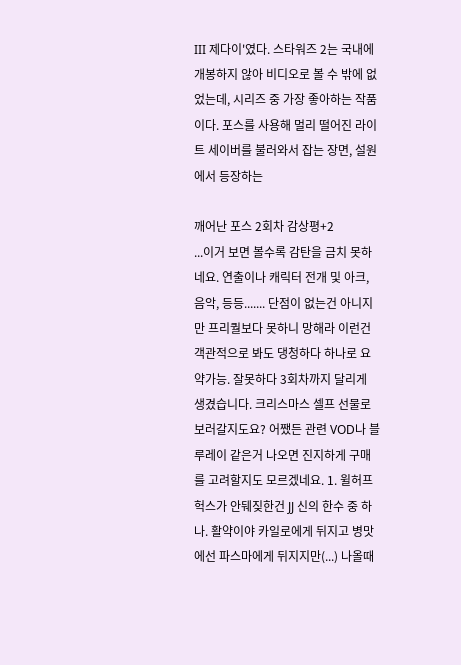III 제다이'였다. 스타워즈 2는 국내에 개봉하지 않아 비디오로 볼 수 밖에 없었는데, 시리즈 중 가장 좋아하는 작품이다. 포스를 사용해 멀리 떨어진 라이트 세이버를 불러와서 잡는 장면, 설원에서 등장하는

깨어난 포스 2회차 감상평+2
...이거 보면 볼수록 감탄을 금치 못하네요. 연출이나 캐릭터 전개 및 아크, 음악, 등등....... 단점이 없는건 아니지만 프리퀄보다 못하니 망해라 이런건 객관적으로 봐도 댕청하다 하나로 요약가능. 잘못하다 3회차까지 달리게 생겼습니다. 크리스마스 셀프 선물로 보러갈지도요? 어쨌든 관련 VOD나 블루레이 같은거 나오면 진지하게 구매를 고려할지도 모르겠네요. 1. 윌허프 헉스가 안뒈짖한건 JJ 신의 한수 중 하나. 활약이야 카일로에게 뒤지고 병맛에선 파스마에게 뒤지지만(...) 나올때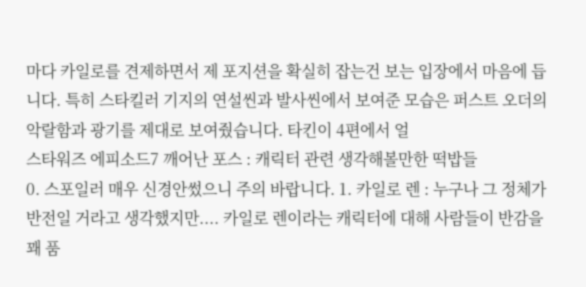마다 카일로를 견제하면서 제 포지션을 확실히 잡는건 보는 입장에서 마음에 듭니다. 특히 스타킬러 기지의 연설씬과 발사씬에서 보여준 모습은 퍼스트 오더의 악랄함과 광기를 제대로 보여줬습니다. 타킨이 4편에서 얼
스타워즈 에피소드7 깨어난 포스 : 캐릭터 관련 생각해볼만한 떡밥들
0. 스포일러 매우 신경안썼으니 주의 바랍니다. 1. 카일로 렌 : 누구나 그 정체가 반전일 거라고 생각했지만.... 카일로 렌이라는 캐릭터에 대해 사람들이 반감을 꽤 품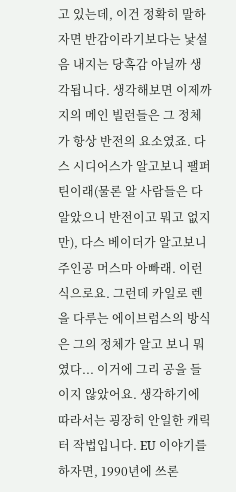고 있는데, 이건 정확히 말하자면 반감이라기보다는 낯설음 내지는 당혹감 아닐까 생각됩니다. 생각해보면 이제까지의 메인 빌런들은 그 정체가 항상 반전의 요소였죠. 다스 시디어스가 알고보니 팰퍼틴이래(물론 알 사람들은 다 알았으니 반전이고 뭐고 없지만), 다스 베이더가 알고보니 주인공 머스마 아빠래. 이런 식으로요. 그런데 카일로 렌을 다루는 에이브럼스의 방식은 그의 정체가 알고 보니 뭐였다... 이거에 그리 공을 들이지 않았어요. 생각하기에 따라서는 굉장히 안일한 캐릭터 작법입니다. EU 이야기를 하자면, 1990년에 쓰론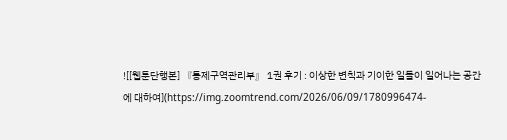![[웹툰단행본] 『통제구역관리부』 1권 후기 : 이상한 변칙과 기이한 일들이 일어나는 공간에 대하여](https://img.zoomtrend.com/2026/06/09/1780996474-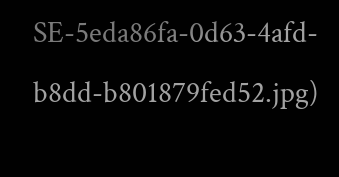SE-5eda86fa-0d63-4afd-b8dd-b801879fed52.jpg)